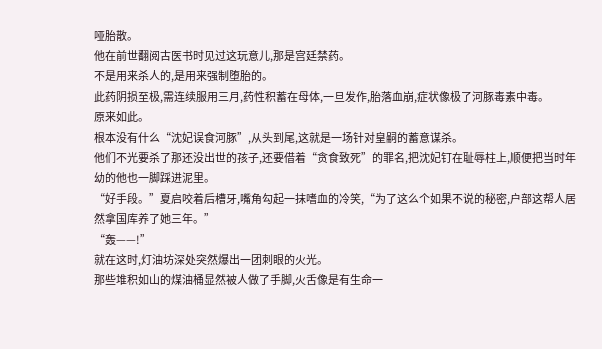哑胎散。
他在前世翻阅古医书时见过这玩意儿,那是宫廷禁药。
不是用来杀人的,是用来强制堕胎的。
此药阴损至极,需连续服用三月,药性积蓄在母体,一旦发作,胎落血崩,症状像极了河豚毒素中毒。
原来如此。
根本没有什么“沈妃误食河豚”,从头到尾,这就是一场针对皇嗣的蓄意谋杀。
他们不光要杀了那还没出世的孩子,还要借着“贪食致死”的罪名,把沈妃钉在耻辱柱上,顺便把当时年幼的他也一脚踩进泥里。
“好手段。”夏启咬着后槽牙,嘴角勾起一抹嗜血的冷笑,“为了这么个如果不说的秘密,户部这帮人居然拿国库养了她三年。”
“轰——!”
就在这时,灯油坊深处突然爆出一团刺眼的火光。
那些堆积如山的煤油桶显然被人做了手脚,火舌像是有生命一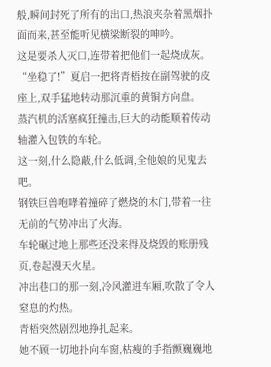般,瞬间封死了所有的出口,热浪夹杂着黑烟扑面而来,甚至能听见横梁断裂的呻吟。
这是要杀人灭口,连带着把他们一起烧成灰。
“坐稳了!”夏启一把将青梧按在副驾驶的皮座上,双手猛地转动那沉重的黄铜方向盘。
蒸汽机的活塞疯狂撞击,巨大的动能顺着传动轴灌入包铁的车轮。
这一刻,什么隐蔽,什么低调,全他娘的见鬼去吧。
钢铁巨兽咆哮着撞碎了燃烧的木门,带着一往无前的气势冲出了火海。
车轮碾过地上那些还没来得及烧毁的账册残页,卷起漫天火星。
冲出巷口的那一刻,冷风灌进车厢,吹散了令人窒息的灼热。
青梧突然剧烈地挣扎起来。
她不顾一切地扑向车窗,枯瘦的手指颤巍巍地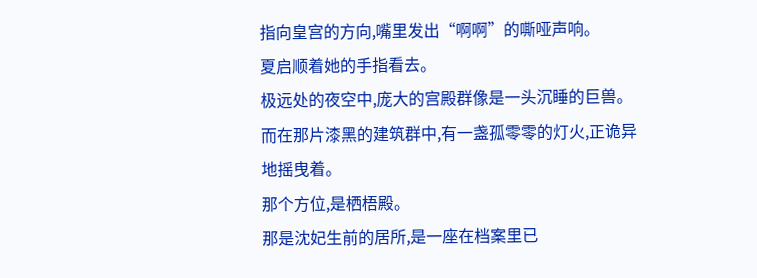指向皇宫的方向,嘴里发出“啊啊”的嘶哑声响。
夏启顺着她的手指看去。
极远处的夜空中,庞大的宫殿群像是一头沉睡的巨兽。
而在那片漆黑的建筑群中,有一盏孤零零的灯火,正诡异地摇曳着。
那个方位,是栖梧殿。
那是沈妃生前的居所,是一座在档案里已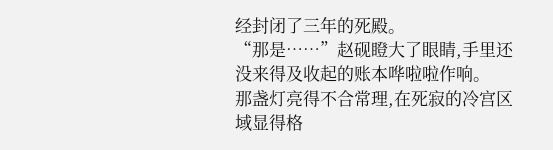经封闭了三年的死殿。
“那是……”赵砚瞪大了眼睛,手里还没来得及收起的账本哗啦啦作响。
那盏灯亮得不合常理,在死寂的冷宫区域显得格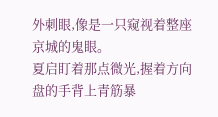外刺眼,像是一只窥视着整座京城的鬼眼。
夏启盯着那点微光,握着方向盘的手背上青筋暴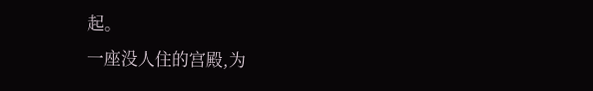起。
一座没人住的宫殿,为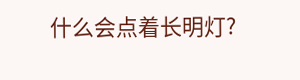什么会点着长明灯?